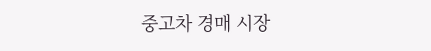중고차 경매 시장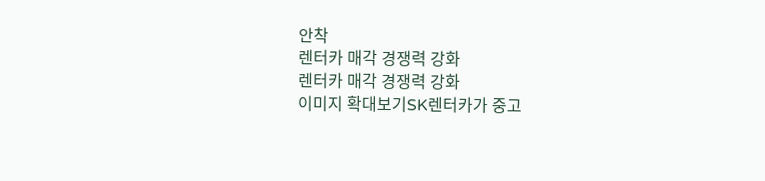안착
렌터카 매각 경쟁력 강화
렌터카 매각 경쟁력 강화
이미지 확대보기SK렌터카가 중고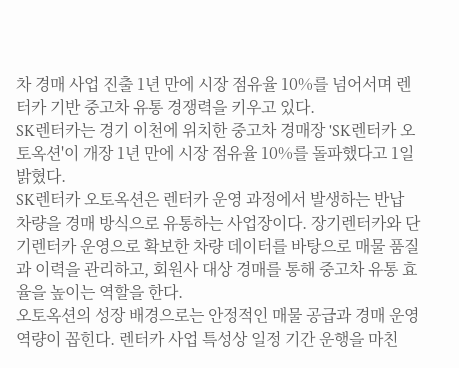차 경매 사업 진출 1년 만에 시장 점유율 10%를 넘어서며 렌터카 기반 중고차 유통 경쟁력을 키우고 있다.
SK렌터카는 경기 이천에 위치한 중고차 경매장 'SK렌터카 오토옥션'이 개장 1년 만에 시장 점유율 10%를 돌파했다고 1일 밝혔다.
SK렌터카 오토옥션은 렌터카 운영 과정에서 발생하는 반납 차량을 경매 방식으로 유통하는 사업장이다. 장기렌터카와 단기렌터카 운영으로 확보한 차량 데이터를 바탕으로 매물 품질과 이력을 관리하고, 회원사 대상 경매를 통해 중고차 유통 효율을 높이는 역할을 한다.
오토옥션의 성장 배경으로는 안정적인 매물 공급과 경매 운영 역량이 꼽힌다. 렌터카 사업 특성상 일정 기간 운행을 마친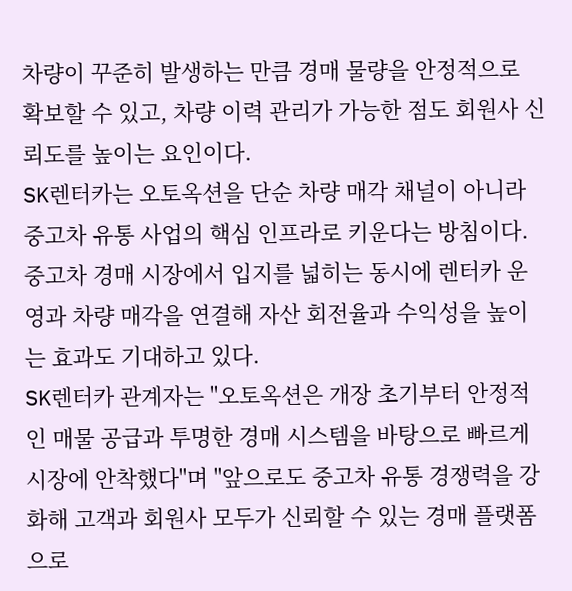차량이 꾸준히 발생하는 만큼 경매 물량을 안정적으로 확보할 수 있고, 차량 이력 관리가 가능한 점도 회원사 신뢰도를 높이는 요인이다.
SK렌터카는 오토옥션을 단순 차량 매각 채널이 아니라 중고차 유통 사업의 핵심 인프라로 키운다는 방침이다. 중고차 경매 시장에서 입지를 넓히는 동시에 렌터카 운영과 차량 매각을 연결해 자산 회전율과 수익성을 높이는 효과도 기대하고 있다.
SK렌터카 관계자는 "오토옥션은 개장 초기부터 안정적인 매물 공급과 투명한 경매 시스템을 바탕으로 빠르게 시장에 안착했다"며 "앞으로도 중고차 유통 경쟁력을 강화해 고객과 회원사 모두가 신뢰할 수 있는 경매 플랫폼으로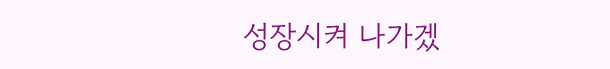성장시켜 나가겠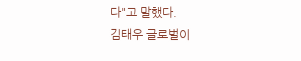다"고 말했다.
김태우 글로벌이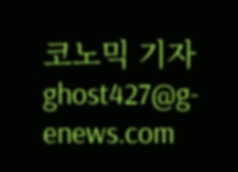코노믹 기자 ghost427@g-enews.com